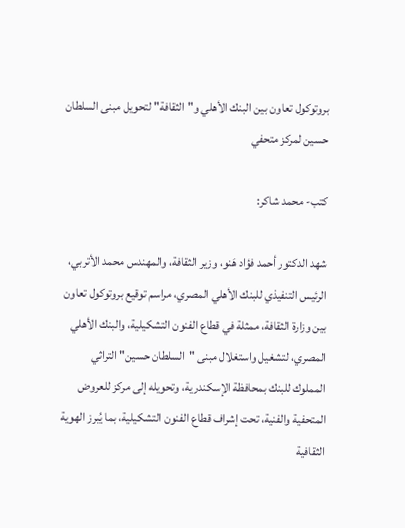بروتوكول تعاون بين البنك الأهلي و"الثقافة" لتحويل مبنى السلطان حسين لمركز متحفي

كتب- محمد شاكر:

شهد الدكتور أحمد فؤاد هَنو، وزير الثقافة، والمهندس محمد الأتربي، الرئيس التنفيذي للبنك الأهلي المصري، مراسم توقيع بروتوكول تعاون بين وزارة الثقافة، ممثلة في قطاع الفنون التشكيلية، والبنك الأهلي المصري، لتشغيل واستغلال مبنى "السلطان حسين" التراثي المملوك للبنك بمحافظة الإسكندرية، وتحويله إلى مركز للعروض المتحفية والفنية، تحت إشراف قطاع الفنون التشكيلية، بما يُبرز الهوية الثقافية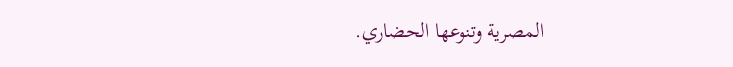المصرية وتنوعها الحضاري.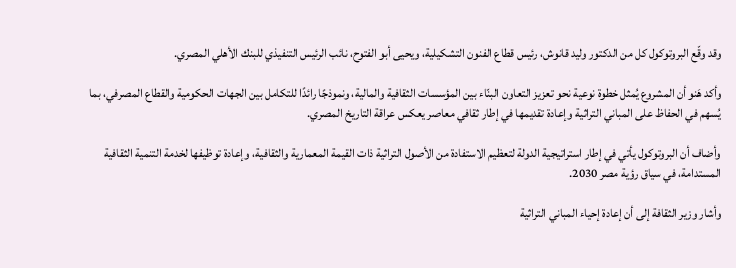وقد وقّع البروتوكول كل من الدكتور وليد قانوش، رئيس قطاع الفنون التشكيلية، ويحيى أبو الفتوح، نائب الرئيس التنفيذي للبنك الأهلي المصري.

وأكد هَنو أن المشروع يُمثل خطوة نوعية نحو تعزيز التعاون البنّاء بين المؤسسات الثقافية والمالية، ونموذجًا رائدًا للتكامل بين الجهات الحكومية والقطاع المصرفي، بما يُسهم في الحفاظ على المباني التراثية وإعادة تقديمها في إطار ثقافي معاصر يعكس عراقة التاريخ المصري.

وأضاف أن البروتوكول يأتي في إطار استراتيجية الدولة لتعظيم الاستفادة من الأصول التراثية ذات القيمة المعمارية والثقافية، وإعادة توظيفها لخدمة التنمية الثقافية المستدامة، في سياق رؤية مصر 2030.

وأشار وزير الثقافة إلى أن إعادة إحياء المباني التراثية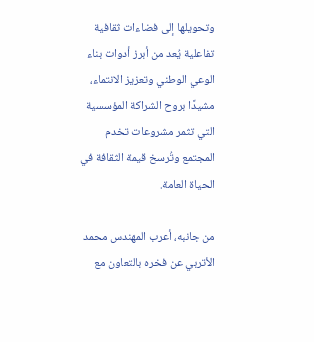وتحويلها إلى فضاءات ثقافية تفاعلية يُعد من أبرز أدوات بناء الوعي الوطني وتعزيز الانتماء، مشيدًا بروح الشراكة المؤسسية التي تثمر مشروعات تخدم المجتمع وتُرسخ قيمة الثقافة في الحياة العامة.

من جانبه، أعرب المهندس محمد الأتربي عن فخره بالتعاون مع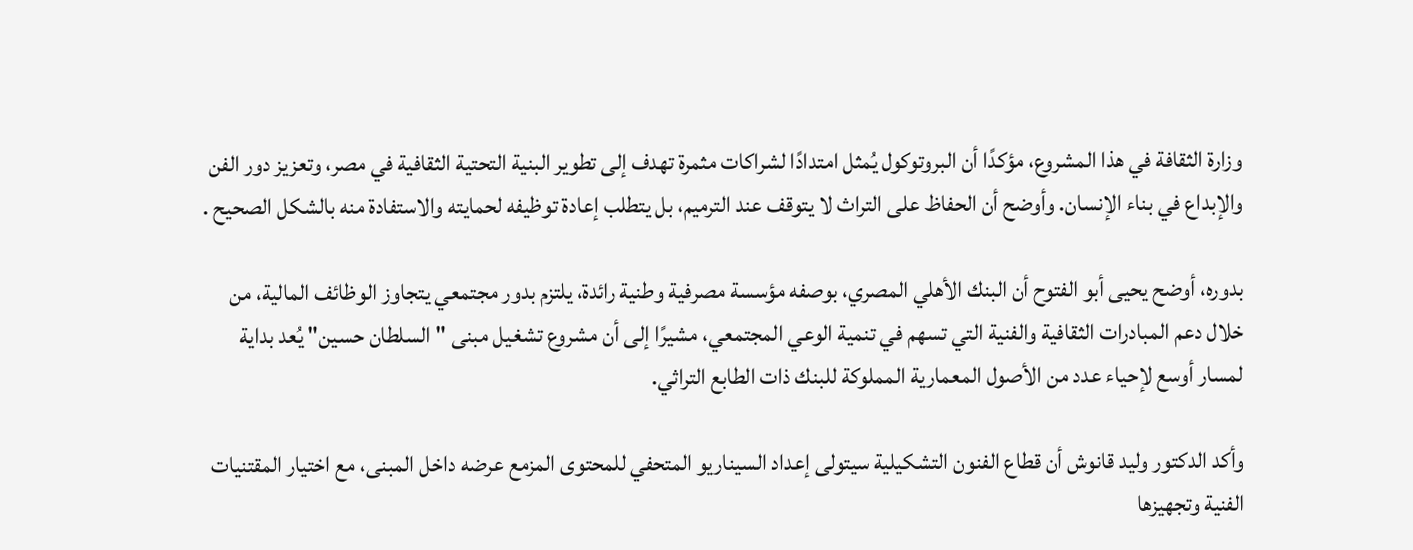وزارة الثقافة في هذا المشروع، مؤكدًا أن البروتوكول يُمثل امتدادًا لشراكات مثمرة تهدف إلى تطوير البنية التحتية الثقافية في مصر، وتعزيز دور الفن والإبداع في بناء الإنسان. وأوضح أن الحفاظ على التراث لا يتوقف عند الترميم، بل يتطلب إعادة توظيفه لحمايته والاستفادة منه بالشكل الصحيح .

بدوره، أوضح يحيى أبو الفتوح أن البنك الأهلي المصري، بوصفه مؤسسة مصرفية وطنية رائدة، يلتزم بدور مجتمعي يتجاوز الوظائف المالية، من خلال دعم المبادرات الثقافية والفنية التي تسهم في تنمية الوعي المجتمعي، مشيرًا إلى أن مشروع تشغيل مبنى "السلطان حسين" يُعد بداية لمسار أوسع لإحياء عدد من الأصول المعمارية المملوكة للبنك ذات الطابع التراثي.

وأكد الدكتور وليد قانوش أن قطاع الفنون التشكيلية سيتولى إعداد السيناريو المتحفي للمحتوى المزمع عرضه داخل المبنى، مع اختيار المقتنيات الفنية وتجهيزها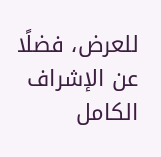للعرض، فضلًا عن الإشراف الكامل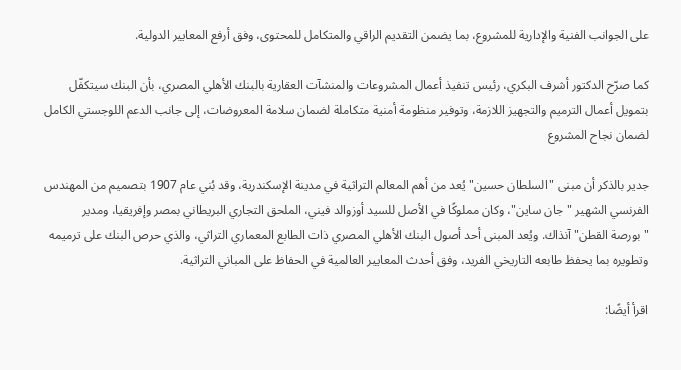على الجوانب الفنية والإدارية للمشروع، بما يضمن التقديم الراقي والمتكامل للمحتوى، وفق أرفع المعايير الدولية.

كما صرّح الدكتور أشرف البكري، رئيس تنفيذ أعمال المشروعات والمنشآت العقارية بالبنك الأهلي المصري، بأن البنك سيتكفّل بتمويل أعمال الترميم والتجهيز اللازمة، وتوفير منظومة أمنية متكاملة لضمان سلامة المعروضات، إلى جانب الدعم اللوجستي الكامل لضمان نجاح المشروع

جدير بالذكر أن مبنى "السلطان حسين" يُعد من أهم المعالم التراثية في مدينة الإسكندرية، وقد بُني عام 1907 بتصميم من المهندس الفرنسي الشهير "جان ساين"، وكان مملوكًا في الأصل للسيد أوزوالد فيني، الملحق التجاري البريطاني بمصر وإفريقيا، ومدير "بورصة القطن" آنذاك. ويُعد المبنى أحد أصول البنك الأهلي المصري ذات الطابع المعماري التراثي، والذي حرص البنك على ترميمه وتطويره بما يحفظ طابعه التاريخي الفريد، وفق أحدث المعايير العالمية في الحفاظ على المباني التراثية.

اقرأ أيضًا: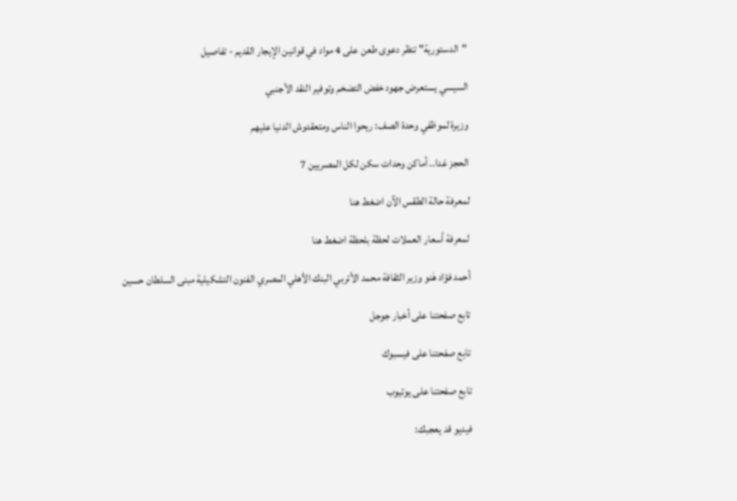"الدستورية" تنظر دعوى طعن على 4 مواد في قوانين الإيجار القديم - تفاصيل

السيسي يستعرض جهود خفض التضخم وتوفير النقد الأجنبي

وزيرة لموظفي وحدة الصف: ريحوا الناس ومتعقدوش الدنيا عليهم

الحجز غدا.. أماكن وحدات سكن لكل المصريين 7

لمعرفة حالة الطقس الآن اضغط هنا

لمعرفة أسعار العملات لحظة بلحظة اضغط هنا

أحمد فؤاد هَنو وزير الثقافة محمد الأتربي البنك الأهلي المصري الفنون التشكيلية مبنى السلطان حسين

تابع صفحتنا على أخبار جوجل

تابع صفحتنا على فيسبوك

تابع صفحتنا على يوتيوب

فيديو قد يعجبك: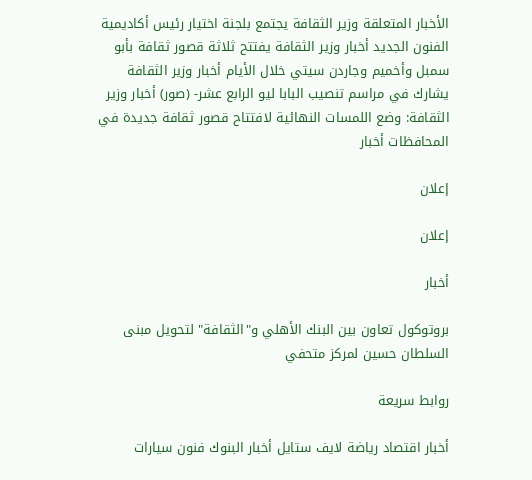الأخبار المتعلقة وزير الثقافة يجتمع بلجنة اختيار رئيس أكاديمية الفنون الجديد أخبار وزير الثقافة يفتتح ثلاثة قصور ثقافة بأبو سمبل وأخميم وجاردن سيتي خلال الأيام أخبار وزير الثقافة يشارك في مراسم تنصيب البابا ليو الرابع عشر- (صور) أخبار وزير الثقافة: وضع اللمسات النهائية لافتتاح قصور ثقافة جديدة في المحافظات أخبار

إعلان

إعلان

أخبار

بروتوكول تعاون بين البنك الأهلي و"الثقافة" لتحويل مبنى السلطان حسين لمركز متحفي

روابط سريعة

أخبار اقتصاد رياضة لايف ستايل أخبار البنوك فنون سيارات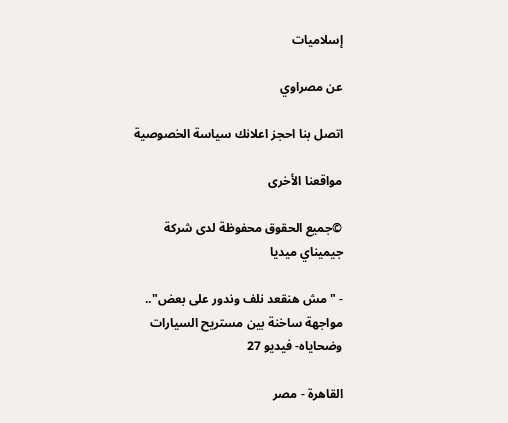إسلاميات

عن مصراوي

اتصل بنا احجز اعلانك سياسة الخصوصية

مواقعنا الأخرى

©جميع الحقوق محفوظة لدى شركة جيميناي ميديا

- "مش هنقعد نلف وندور على بعض".. مواجهة ساخنة بين مستريح السيارات وضحاياه- فيديو 27

القاهرة - مصر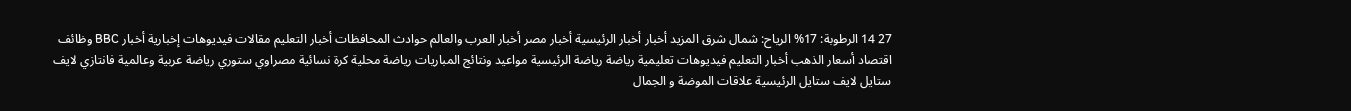27 14 الرطوبة: 17% الرياح: شمال شرق المزيد أخبار أخبار الرئيسية أخبار مصر أخبار العرب والعالم حوادث المحافظات أخبار التعليم مقالات فيديوهات إخبارية أخبار BBC وظائف اقتصاد أسعار الذهب أخبار التعليم فيديوهات تعليمية رياضة رياضة الرئيسية مواعيد ونتائج المباريات رياضة محلية كرة نسائية مصراوي ستوري رياضة عربية وعالمية فانتازي لايف ستايل لايف ستايل الرئيسية علاقات الموضة و الجمال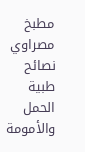مطبخ مصراوي نصائح طبية الحمل والأمومة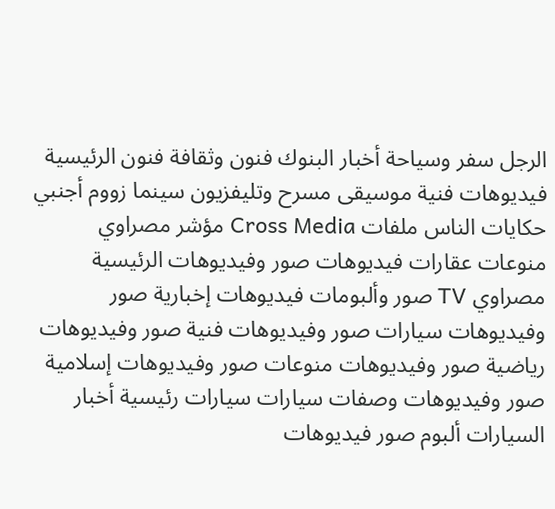الرجل سفر وسياحة أخبار البنوك فنون وثقافة فنون الرئيسية فيديوهات فنية موسيقى مسرح وتليفزيون سينما زووم أجنبي حكايات الناس ملفات Cross Media مؤشر مصراوي منوعات عقارات فيديوهات صور وفيديوهات الرئيسية مصراوي TV صور وألبومات فيديوهات إخبارية صور وفيديوهات سيارات صور وفيديوهات فنية صور وفيديوهات رياضية صور وفيديوهات منوعات صور وفيديوهات إسلامية صور وفيديوهات وصفات سيارات سيارات رئيسية أخبار السيارات ألبوم صور فيديوهات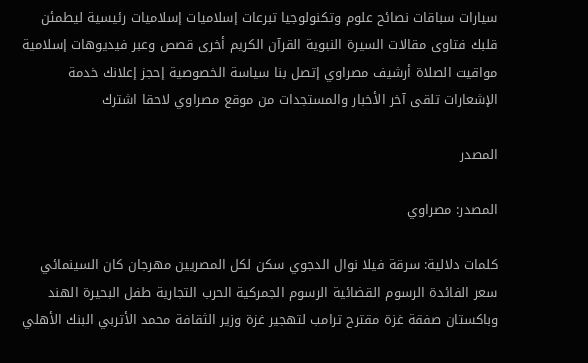سيارات سباقات نصائح علوم وتكنولوجيا تبرعات إسلاميات إسلاميات رئيسية ليطمئن قلبك فتاوى مقالات السيرة النبوية القرآن الكريم أخرى قصص وعبر فيديوهات إسلامية مواقيت الصلاة أرشيف مصراوي إتصل بنا سياسة الخصوصية إحجز إعلانك خدمة الإشعارات تلقى آخر الأخبار والمستجدات من موقع مصراوي لاحقا اشترك

المصدر

المصدر: مصراوي

كلمات دلالية: سرقة فيلا نوال الدجوي سكن لكل المصريين مهرجان كان السينمائي سعر الفائدة الرسوم القضائية الرسوم الجمركية الحرب التجارية طفل البحيرة الهند وباكستان صفقة غزة مقترح ترامب لتهجير غزة وزير الثقافة محمد الأتربي البنك الأهلي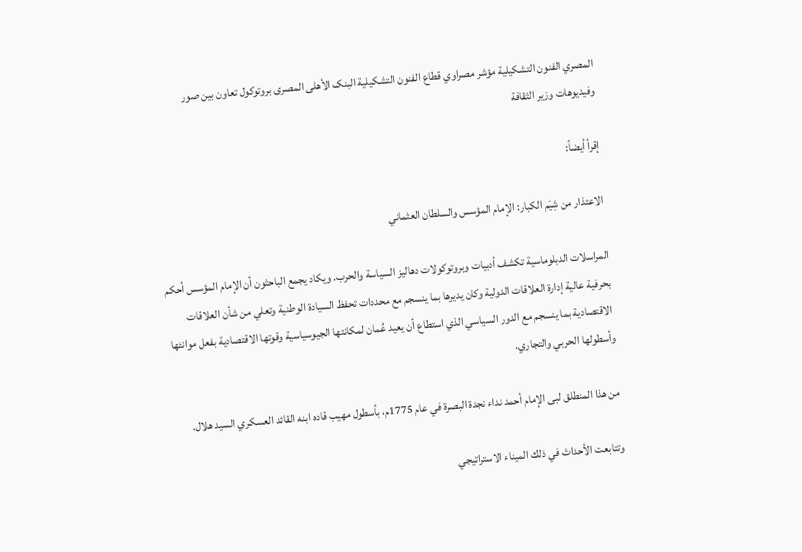المصري الفنون التشكيلية مؤشر مصراوي قطاع الفنون التشکیلیة البنک الأهلی المصری بروتوکول تعاون بین صور وفیدیوهات وزیر الثقافة

إقرأ أيضاً:

الاعتذار من شِيَم الكبار: الإمام المؤسس والسلطان العثماني

المراسلات الدبلوماسية تكشف أدبيات وبروتوكولات دهاليز السياسة والحرب. ويكاد يجمع الباحثون أن الإمام المؤسس أحكم بحرفية عالية إدارة العلاقات الدولية وكان يديرها بما ينسجم مع محددات تحفظ السيادة الوطنية وتعلي من شأن العلاقات الاقتصادية بما ينسجم مع الدور السياسي الذي استطاع أن يعيد عُمان لمكانتها الجيوسياسية وقوتها الاقتصادية بفعل موانئها وأسطولها الحربي والتجاري.

من هذا المنطلق لبى الإمام أحمد نداء نجدة البصرة في عام 1775م، بأسطول مهيب قاده ابنه القائد العسكري السيد هلال.

وتتابعت الأحداث في ذلك الميناء الاستراتيجي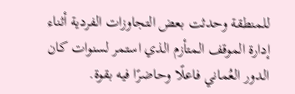للمنطقة وحدثت بعض التجاوزات الفردية أثناء إدارة الموقف المتأزم الذي استمر لسنوات كان الدور العُماني فاعلًا وحاضرًا فيه بقوة.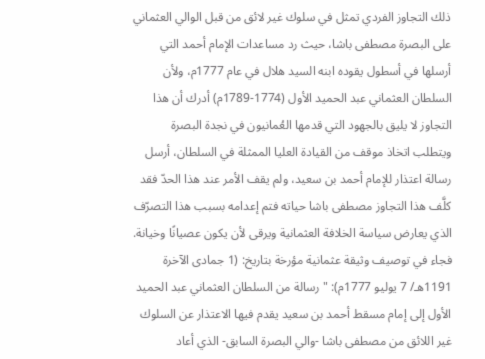ذلك التجاوز الفردي تمثل في سلوك غير لائق من قبل الوالي العثماني على البصرة مصطفى باشا، حيث رد مساعدات الإمام أحمد التي أرسلها في أسطول يقوده ابنه السيد هلال في عام 1777م، ولأن السلطان العثماني عبد الحميد الأول (1774-1789م) أدرك أن هذا التجاوز لا يليق بالجهود التي قدمها العُمانيون في نجدة البصرة ويتطلب اتخاذ موقف من القيادة العليا الممثلة في السلطان، أرسل رسالة اعتذار للإمام أحمد بن سعيد، ولم يقف الأمر عند هذا الحدّ فقد كلَّف هذا التجاوز مصطفى باشا حياته فتم إعدامه بسبب هذا التصرّف الذي يعارض سياسة الخلافة العثمانية ويرقى لأن يكون عصيانًا وخيانة. فجاء في توصيف وثيقة عثمانية مؤرخة بتاريخ: (1 جمادى الآخرة 1191هـ/ 7 يوليو 1777م): "رسالة من السلطان العثماني عبد الحميد الأول إلى إمام مسقط أحمد بن سعيد يقدم فيها الاعتذار عن السلوك غير اللائق من مصطفى باشا -والي البصرة السابق- الذي أعاد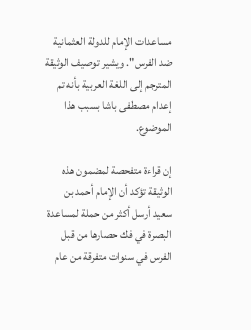مساعدات الإمام للدولة العثمانية ضد الفرس". ويشير توصيف الوثيقة المترجم إلى اللغة العربية بأنه تم إعدام مصطفى باشا بسبب هذا الموضوع.

إن قراءة متفحصة لمضمون هذه الوثيقة تؤكد أن الإمام أحمد بن سعيد أرسل أكثر من حملة لمساعدة البصرة في فك حصارها من قبل الفرس في سنوات متفرقة من عام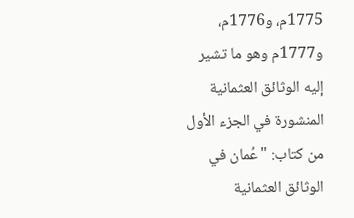1775م، و1776م، و1777م وهو ما تشير إليه الوثائق العثمانية المنشورة في الجزء الأول من كتاب: "عُمان في الوثائق العثمانية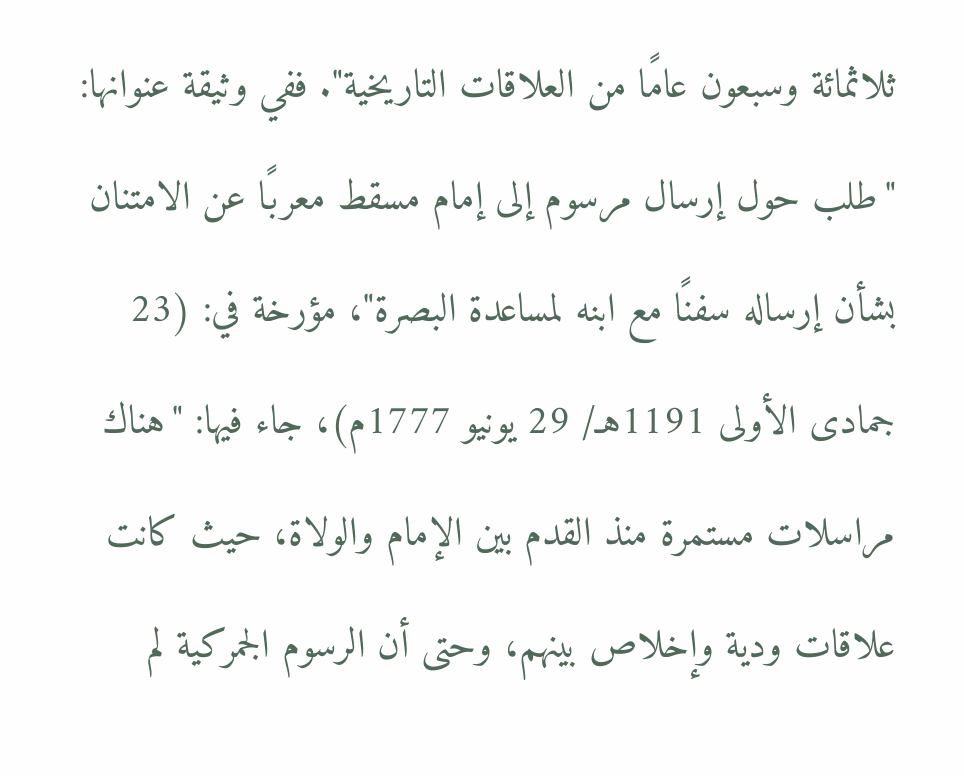ثلاثمائة وسبعون عامًا من العلاقات التاريخية". ففي وثيقة عنوانها: "طلب حول إرسال مرسوم إلى إمام مسقط معربًا عن الامتنان بشأن إرساله سفنًا مع ابنه لمساعدة البصرة"، مؤرخة في: (23 جمادى الأولى 1191هـ/ 29 يونيو 1777م)، جاء فيها: "هناك مراسلات مستمرة منذ القدم بين الإمام والولاة، حيث كانت علاقات ودية وإخلاص بينهم، وحتى أن الرسوم الجمركية لم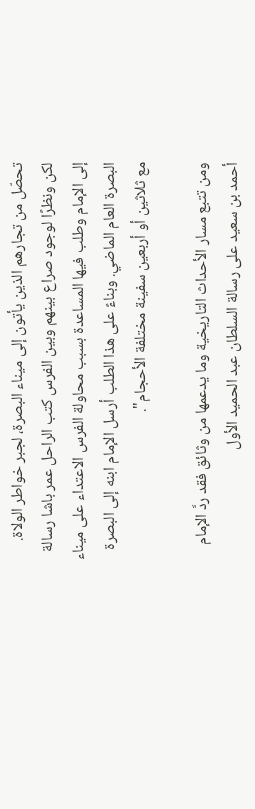تحصّل من تجارهم الذين يأتون إلى ميناء البصرة، لجبر خواطر الولاة. لكن ونظرًا لوجود صراع بينهم وبين الفرس كتب الراحل عمر باشا رسالة إلى الإمام وطلب فيها المساعدة بسبب محاولة الفرس الاعتداء على ميناء البصرة العام الماضي. وبناءً على هذا الطلب أرسل الإمام ابنه إلى البصرة مع ثلاثين أو أربعين سفينة مختلفة الأحجام".

ومن تتبع مسار الأحداث التاريخية وما يدعمها من وثائق فقد ردَّ الإمام أحمد بن سعيد على رسالة السلطان عبد الحميد الأول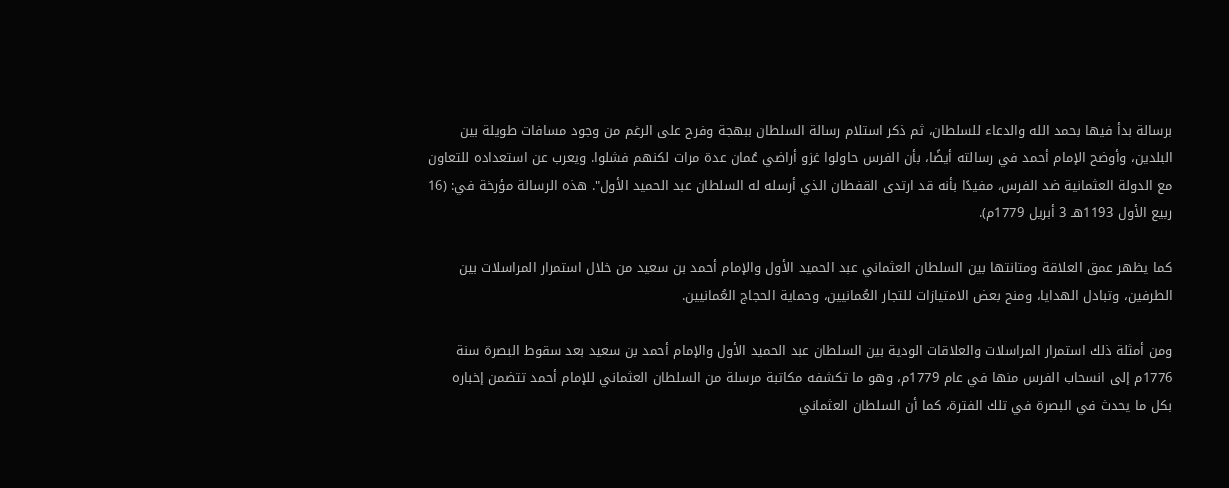برسالة بدأ فيها بحمد الله والدعاء للسلطان، ثم ذكر استلام رسالة السلطان ببهجة وفرح على الرغم من وجود مسافات طويلة بين البلدين، وأوضح الإمام أحمد في رسالته أيضًا، بأن الفرس حاولوا غزو أراضي عُمان عدة مرات لكنهم فشلوا. ويعرب عن استعداده للتعاون مع الدولة العثمانية ضد الفرس، مفيدًا بأنه قد ارتدى القفطان الذي أرسله له السلطان عبد الحميد الأول". هذه الرسالة مؤرخة في: (16 ربيع الأول 1193هـ 3 أبريل 1779م).

كما يظهر عمق العلاقة ومتانتها بين السلطان العثماني عبد الحميد الأول والإمام أحمد بن سعيد من خلال استمرار المراسلات بين الطرفين، وتبادل الهدايا، ومنح بعض الامتيازات للتجار العُمانيين، وحماية الحجاج العُمانيين.

ومن أمثلة ذلك استمرار المراسلات والعلاقات الودية بين السلطان عبد الحميد الأول والإمام أحمد بن سعيد بعد سقوط البصرة سنة 1776م إلى انسحاب الفرس منها في عام 1779م، وهو ما تكشفه مكاتبة مرسلة من السلطان العثماني للإمام أحمد تتضمن إخباره بكل ما يحدث في البصرة في تلك الفترة، كما أن السلطان العثماني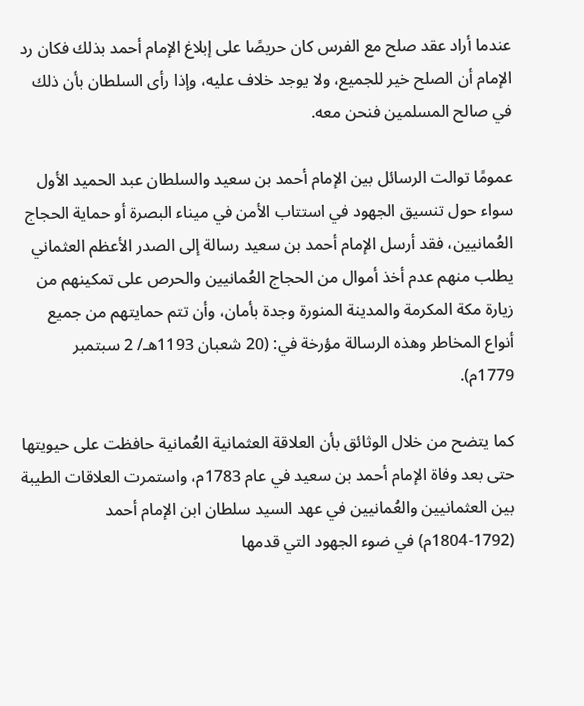عندما أراد عقد صلح مع الفرس كان حريصًا على إبلاغ الإمام أحمد بذلك فكان رد الإمام أن الصلح خير للجميع، ولا يوجد خلاف عليه، وإذا رأى السلطان بأن ذلك في صالح المسلمين فنحن معه.

عمومًا توالت الرسائل بين الإمام أحمد بن سعيد والسلطان عبد الحميد الأول سواء حول تنسيق الجهود في استتاب الأمن في ميناء البصرة أو حماية الحجاج العُمانيين، فقد أرسل الإمام أحمد بن سعيد رسالة إلى الصدر الأعظم العثماني يطلب منهم عدم أخذ أموال من الحجاج العُمانيين والحرص على تمكينهم من زيارة مكة المكرمة والمدينة المنورة وجدة بأمان، وأن تتم حمايتهم من جميع أنواع المخاطر وهذه الرسالة مؤرخة في: (20 شعبان 1193هـ/ 2 سبتمبر 1779م).

كما يتضح من خلال الوثائق بأن العلاقة العثمانية العُمانية حافظت على حيويتها حتى بعد وفاة الإمام أحمد بن سعيد في عام 1783م، واستمرت العلاقات الطيبة بين العثمانيين والعُمانيين في عهد السيد سلطان ابن الإمام أحمد (1792-1804م) في ضوء الجهود التي قدمها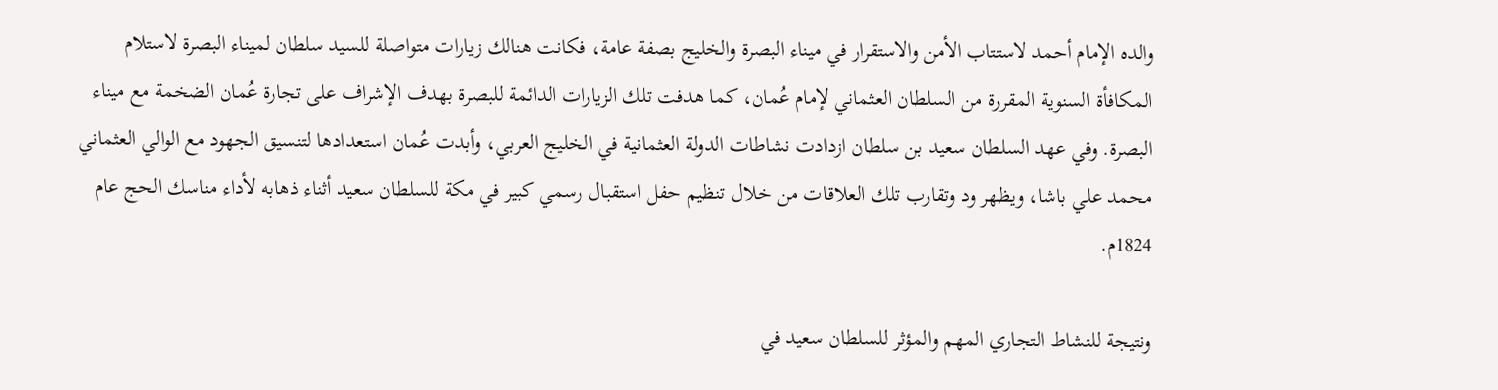والده الإمام أحمد لاستتاب الأمن والاستقرار في ميناء البصرة والخليج بصفة عامة، فكانت هنالك زيارات متواصلة للسيد سلطان لميناء البصرة لاستلام المكافأة السنوية المقررة من السلطان العثماني لإمام عُمان، كما هدفت تلك الزيارات الدائمة للبصرة بهدف الإشراف على تجارة عُمان الضخمة مع ميناء البصرة. وفي عهد السلطان سعيد بن سلطان ازدادت نشاطات الدولة العثمانية في الخليج العربي، وأبدت عُمان استعدادها لتنسيق الجهود مع الوالي العثماني محمد علي باشا، ويظهر ود وتقارب تلك العلاقات من خلال تنظيم حفل استقبال رسمي كبير في مكة للسلطان سعيد أثناء ذهابه لأداء مناسك الحج عام 1824م.

ونتيجة للنشاط التجاري المهم والمؤثر للسلطان سعيد في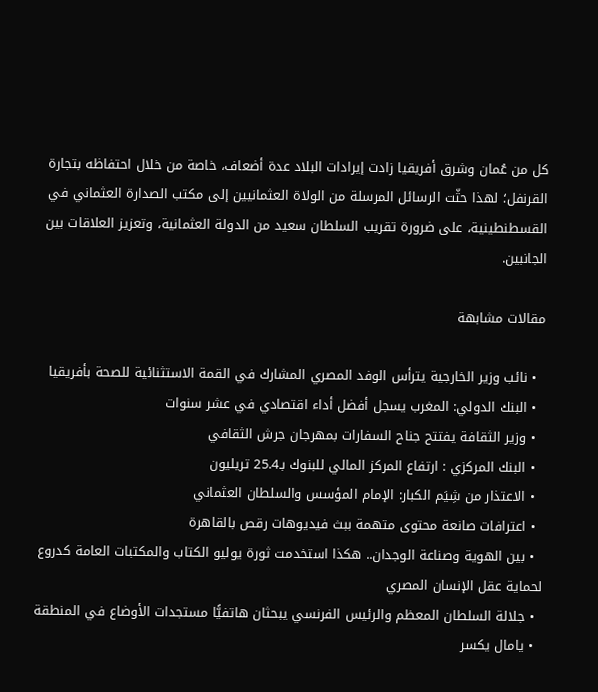كل من عُمان وشرق أفريقيا زادت إيرادات البلاد عدة أضعاف، خاصة من خلال احتفاظه بتجارة القرنفل؛ لهذا حثّت الرسائل المرسلة من الولاة العثمانيين إلى مكتب الصدارة العثماني في القسطنطينية، على ضرورة تقريب السلطان سعيد من الدولة العثمانية، وتعزيز العلاقات بين الجانبين.

مقالات مشابهة

  • نائب وزير الخارجية يترأس الوفد المصري المشارك في القمة الاستثنائية للصحة بأفريقيا
  • البنك الدولي: المغرب يسجل أفضل أداء اقتصادي في عشر سنوات
  • وزير الثقافة يفتتح جناح السفارات بمهرجان جرش الثقافي
  • البنك المركزي : ارتفاع المركز المالي للبنوك بـ25.4 تريليون
  • الاعتذار من شِيَم الكبار: الإمام المؤسس والسلطان العثماني
  • اعترافات صانعة محتوى متهمة ببث فيديوهات رقص بالقاهرة
  • بين الهوية وصناعة الوجدان.. هكذا استخدمت ثورة يوليو الكتاب والمكتبات العامة كدروع لحماية عقل الإنسان المصري
  • جلالة السلطان المعظم والرئيس الفرنسي يبحثان هاتفيًّا مستجدات الأوضاع في المنطقة
  • يامال يكسر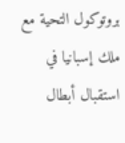بروتوكول التحية مع ملك إسبانيا في استقبال أبطال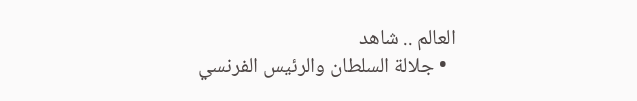العالم .. شاهد
  • جلالة السلطان والرئيس الفرنسي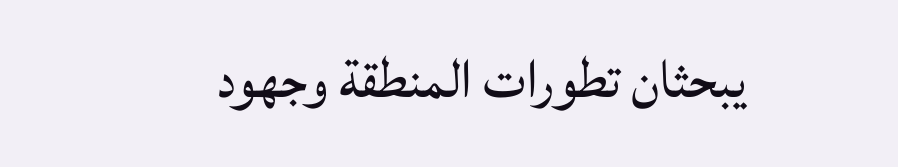يبحثان تطورات المنطقة وجهود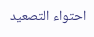احتواء التصعيد